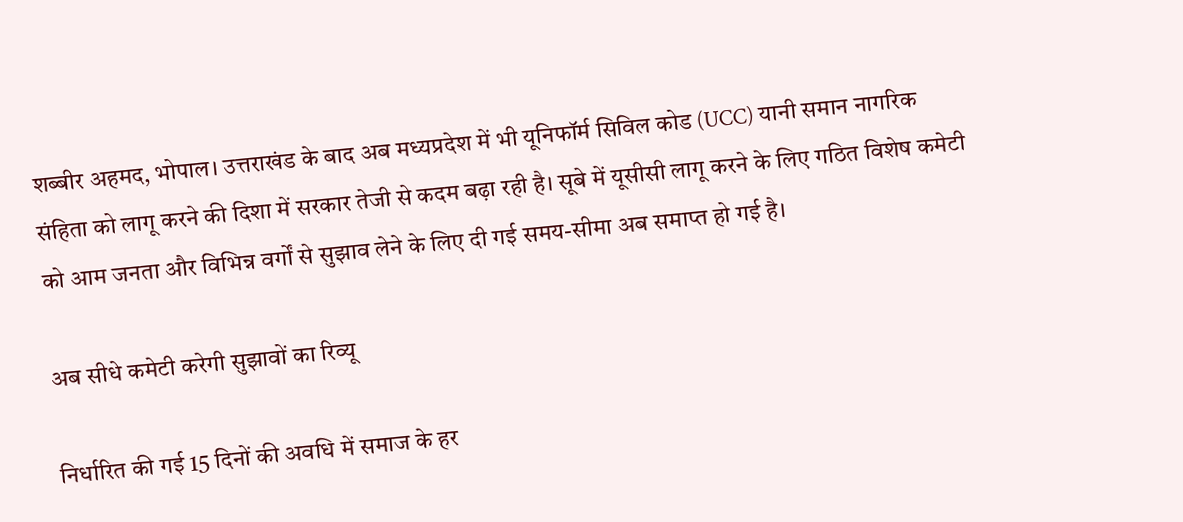शब्बीर अहमद, भोपाल। उत्तराखंड के बाद अब मध्यप्रदेश में भी यूनिफॉर्म सिविल कोड (UCC) यानी समान नागरिक संहिता को लागू करने की दिशा में सरकार तेजी से कदम बढ़ा रही है। सूबे में यूसीसी लागू करने के लिए गठित विशेष कमेटी को आम जनता और विभिन्न वर्गों से सुझाव लेने के लिए दी गई समय-सीमा अब समाप्त हो गई है।

अब सीधे कमेटी करेगी सुझावों का रिव्यू

निर्धारित की गई 15 दिनों की अवधि में समाज के हर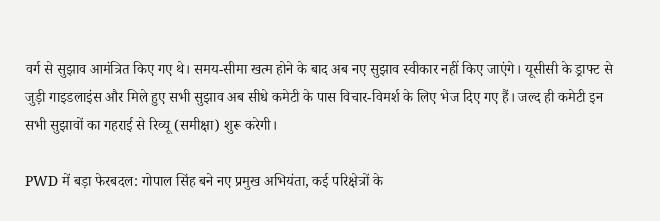वर्ग से सुझाव आमंत्रित किए गए थे। समय-सीमा खत्म होने के बाद अब नए सुझाव स्वीकार नहीं किए जाएंगे। यूसीसी के ड्राफ्ट से जुड़ी गाइडलाइंस और मिले हुए सभी सुझाव अब सीधे कमेटी के पास विचार-विमर्श के लिए भेज दिए गए हैं। जल्द ही कमेटी इन सभी सुझावों का गहराई से रिव्यू (समीक्षा) शुरू करेगी।

PWD में बड़ा फेरबदल: गोपाल सिंह बने नए प्रमुख अभियंता, कई परिक्षेत्रों के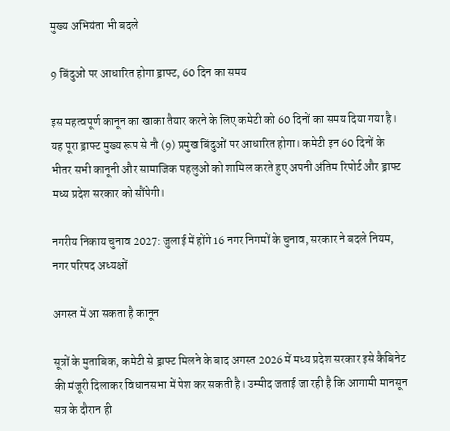मुख्य अभियंता भी बदले

9 बिंदुओं पर आधारित होगा ड्राफ्ट, 60 दिन का समय

इस महत्वपूर्ण कानून का खाका तैयार करने के लिए कमेटी को 60 दिनों का समय दिया गया है। यह पूरा ड्राफ्ट मुख्य रूप से नौ (9) प्रमुख बिंदुओं पर आधारित होगा। कमेटी इन 60 दिनों के भीतर सभी कानूनी और सामाजिक पहलुओं को शामिल करते हुए अपनी अंतिम रिपोर्ट और ड्राफ्ट मध्य प्रदेश सरकार को सौंपेगी।

नगरीय निकाय चुनाव 2027: जुलाई में होंगे 16 नगर निगमों के चुनाव, सरकार ने बदले नियम, नगर परिषद अध्यक्षों

अगस्त में आ सकता है कानून

सूत्रों के मुताबिक, कमेटी से ड्राफ्ट मिलने के बाद अगस्त 2026 में मध्य प्रदेश सरकार इसे कैबिनेट की मंजूरी दिलाकर विधानसभा में पेश कर सकती है। उम्मीद जताई जा रही है कि आगामी मानसून सत्र के दौरान ही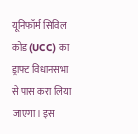यूनिफॉर्म सिविल कोड (UCC) का ड्राफ्ट विधानसभा से पास करा लिया जाएगा। इस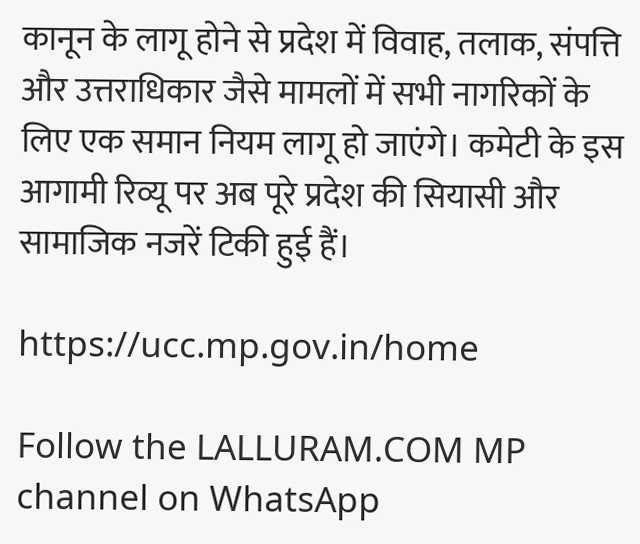कानून के लागू होने से प्रदेश में विवाह, तलाक, संपत्ति और उत्तराधिकार जैसे मामलों में सभी नागरिकों के लिए एक समान नियम लागू हो जाएंगे। कमेटी के इस आगामी रिव्यू पर अब पूरे प्रदेश की सियासी और सामाजिक नजरें टिकी हुई हैं।

https://ucc.mp.gov.in/home

Follow the LALLURAM.COM MP channel on WhatsApp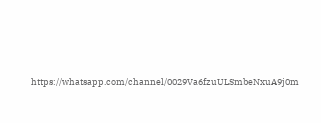https://whatsapp.com/channel/0029Va6fzuULSmbeNxuA9j0m